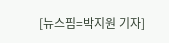[뉴스핌=박지원 기자]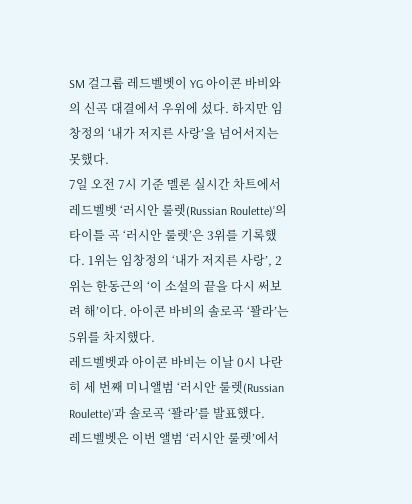SM 걸그룹 레드벨벳이 YG 아이콘 바비와의 신곡 대결에서 우위에 섰다. 하지만 임창정의 ‘내가 저지른 사랑’을 넘어서지는 못했다.
7일 오전 7시 기준 멜론 실시간 차트에서 레드벨벳 ‘러시안 룰렛(Russian Roulette)’의 타이틀 곡 ‘러시안 룰렛’은 3위를 기록했다. 1위는 임창정의 ‘내가 저지른 사랑’, 2위는 한동근의 ‘이 소설의 끝을 다시 써보려 해’이다. 아이콘 바비의 솔로곡 ‘꽐라’는 5위를 차지했다.
레드벨벳과 아이콘 바비는 이날 0시 나란히 세 번째 미니앨범 ‘러시안 룰렛(Russian Roulette)’과 솔로곡 ‘꽐라’를 발표했다.
레드벨벳은 이번 앨범 ‘러시안 룰렛’에서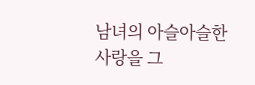남녀의 아슬아슬한 사랑을 그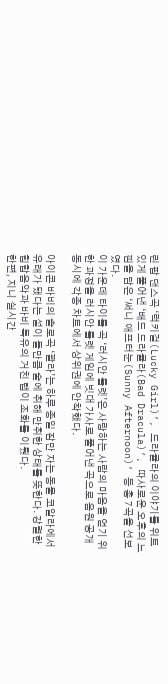린 팝 댄스곡 ‘럭키걸(Lucky Girl)’, 드라큘라의 이야기를 위트 있게 풀어낸 ‘배드 드라큘라(Bad Dracula)’, 따사로운 오후의 느낌을 담은 ‘써니 애프터눈(Sunny Afternoon)’ 등 총 7곡을 선보였다.
이 가운데 타이틀 곡 ‘러시안 룰렛’은 사랑하는 사람의 마음을 얻기 위한 과정을 러시안 룰렛 게임에 빗대 가사로 풀어낸 곡으로 음원 공개 동시에 각종 차트에서 상위권에 안착했다.

아이콘 바비의 솔로곡 ‘꽐라’는 하루 종일 잠만 자는 동물 코알라에서 유래가 됐다는 설이 돌만큼 술에 취해 만취한 상태를 뜻한다. 강렬한 힙합음악과 바비 특유의 거친 랩이 조화를 이뤘다.
한편, 지니 실시간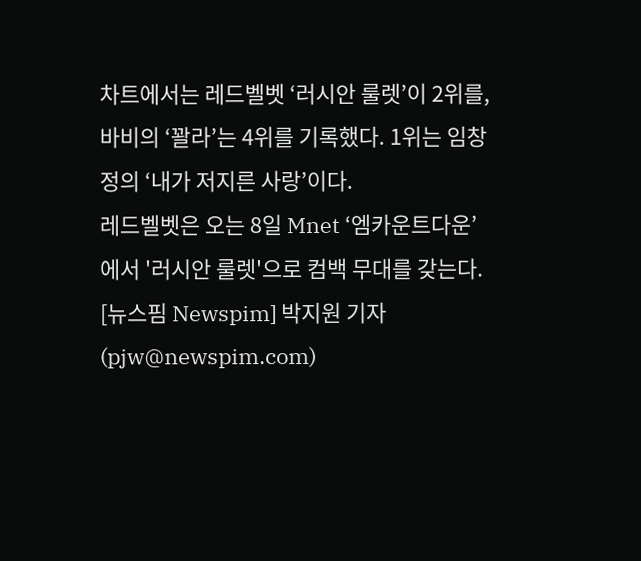차트에서는 레드벨벳 ‘러시안 룰렛’이 2위를, 바비의 ‘꽐라’는 4위를 기록했다. 1위는 임창정의 ‘내가 저지른 사랑’이다.
레드벨벳은 오는 8일 Mnet ‘엠카운트다운’에서 '러시안 룰렛'으로 컴백 무대를 갖는다.
[뉴스핌 Newspim] 박지원 기자 (pjw@newspim.com)